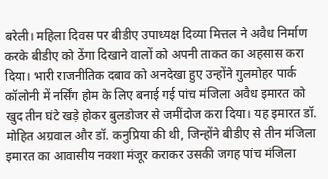बरेली। महिला दिवस पर बीडीए उपाध्यक्ष दिव्या मित्तल ने अवैध निर्माण करके बीडीए को ठेंगा दिखाने वालों को अपनी ताकत का अहसास करा दिया। भारी राजनीतिक दबाव को अनदेखा हुए उन्होंने गुलमोहर पार्क कॉलोनी में नर्सिंग होम के लिए बनाई गई पांच मंजिला अवैध इमारत को खुद तीन घंटे खड़े होकर बुलडोजर से जमींदोज करा दिया। यह इमारत डॉ. मोहित अग्रवाल और डॉ. कनुप्रिया की थी, जिन्होंने बीडीए से तीन मंजिला इमारत का आवासीय नक्शा मंजूर कराकर उसकी जगह पांच मंजिला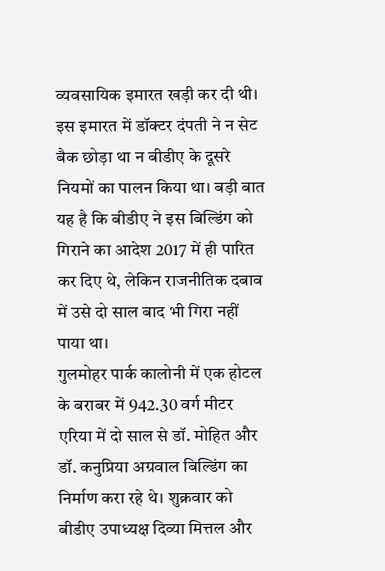व्यवसायिक इमारत खड़ी कर दी थी। इस इमारत में डॉक्टर दंपती ने न सेट बैक छोड़ा था न बीडीए के दूसरे नियमों का पालन किया था। बड़ी बात यह है कि बीडीए ने इस बिल्डिंग को गिराने का आदेश 2017 में ही पारित कर दिए थे, लेकिन राजनीतिक दबाव में उसे दो साल बाद भी गिरा नहीं पाया था।
गुलमोहर पार्क कालोनी में एक होटल के बराबर में 942.30 वर्ग मीटर एरिया में दो साल से डॉ. मोहित और डॉ. कनुप्रिया अग्रवाल बिल्डिंग का निर्माण करा रहे थे। शुक्रवार को बीडीए उपाध्यक्ष दिव्या मित्तल और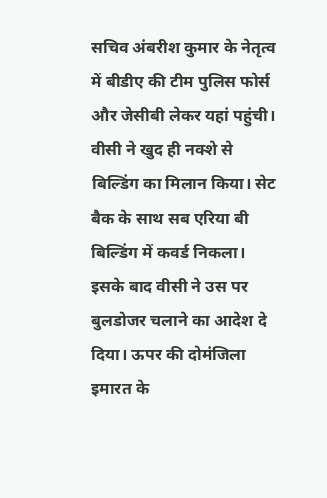सचिव अंबरीश कुमार के नेतृत्व में बीडीए की टीम पुलिस फोर्स और जेसीबी लेकर यहां पहुंची। वीसी ने खुद ही नक्शे से बिल्डिंग का मिलान किया। सेट बैक के साथ सब एरिया बी बिल्डिंग में कवर्ड निकला। इसके बाद वीसी ने उस पर बुलडोजर चलाने का आदेश दे दिया। ऊपर की दोमंजिला इमारत के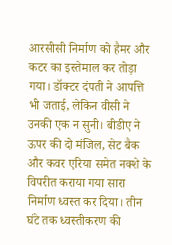आरसीसी निर्माण को हैमर और कटर का इस्तेमाल कर तोड़ा गया। डॉक्टर दंपती ने आपत्ति भी जताई, लेकिन वीसी ने उनकी एक न सुनी। बीडीए ने ऊपर की दो मंजिल, सेट बैक और कवर एरिया समेत नक्शे के विपरीत कराया गया सारा निर्माण ध्वस्त कर दिया। तीन घंटे तक ध्वस्तीकरण की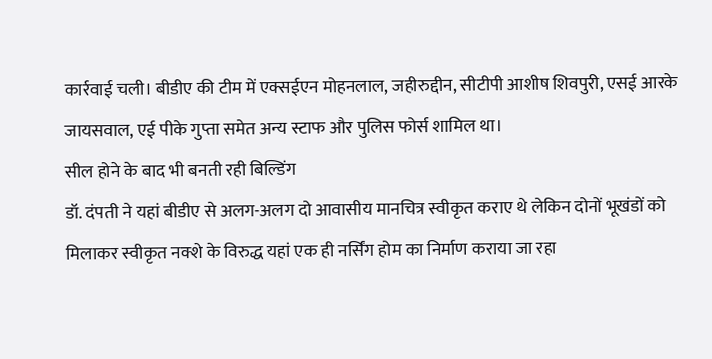कार्रवाई चली। बीडीए की टीम में एक्सईएन मोहनलाल, जहीरुद्दीन, सीटीपी आशीष शिवपुरी, एसई आरके जायसवाल, एई पीके गुप्ता समेत अन्य स्टाफ और पुलिस फोर्स शामिल था।
सील होने के बाद भी बनती रही बिल्डिंग
डॉ. दंपती ने यहां बीडीए से अलग-अलग दो आवासीय मानचित्र स्वीकृत कराए थे लेकिन दोनों भूखंडों को मिलाकर स्वीकृत नक्शे के विरुद्ध यहां एक ही नर्सिंग होम का निर्माण कराया जा रहा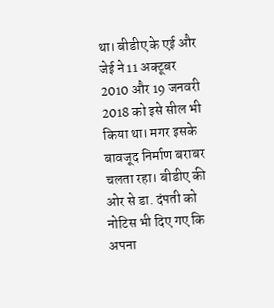था। बीडीए के एई और जेई ने 11 अक्टूबर 2010 और 19 जनवरी 2018 को इसे सील भी किया था। मगर इसके बावजूद निर्माण बराबर चलता रहा। बीडीए की ओर से डा. दंपती को नोटिस भी दिए गए कि अपना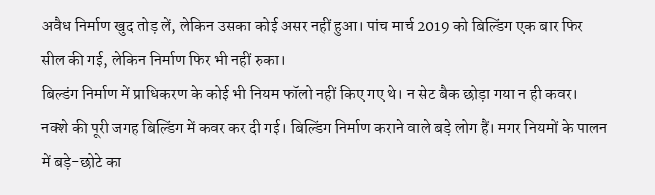अवैध निर्माण खुद तोड़ लें, लेकिन उसका कोई असर नहीं हुआ। पांच मार्च 2019 को बिल्डिंग एक बार फिर सील की गई, लेकिन निर्माण फिर भी नहीं रुका।
बिल्डंग निर्माण में प्राधिकरण के कोई भी नियम फॉलो नहीं किए गए थे। न सेट बैक छोड़ा गया न ही कवर। नक्शे की पूरी जगह बिल्डिंग में कवर कर दी गई। बिल्डिंग निर्माण कराने वाले बड़े लोग हैं। मगर नियमों के पालन में बड़े-छोटे का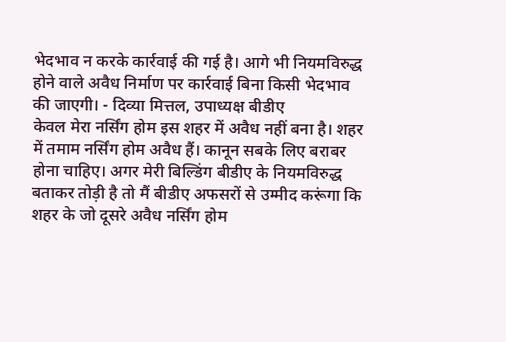भेदभाव न करके कार्रवाई की गई है। आगे भी नियमविरुद्ध होने वाले अवैध निर्माण पर कार्रवाई बिना किसी भेदभाव की जाएगी। - दिव्या मित्तल, उपाध्यक्ष बीडीए
केवल मेरा नर्सिंग होम इस शहर में अवैध नहीं बना है। शहर में तमाम नर्सिंग होम अवैध हैं। कानून सबके लिए बराबर होना चाहिए। अगर मेरी बिल्डिंग बीडीए के नियमविरुद्ध बताकर तोड़ी है तो मैं बीडीए अफसरों से उम्मीद करूंगा कि शहर के जो दूसरे अवैध नर्सिंग होम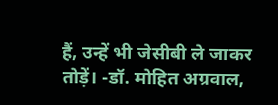हैं, उन्हें भी जेसीबी ले जाकर तोड़ें। -डॉ. मोहित अग्रवाल,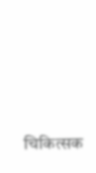चिकित्सक